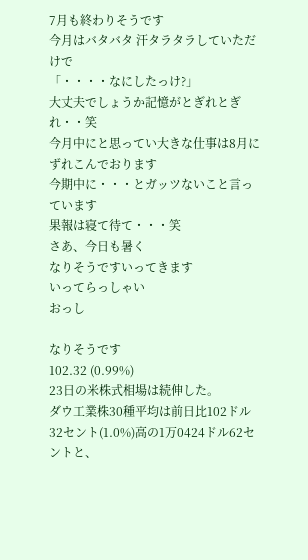7月も終わりそうです
今月はバタバタ 汗タラタラしていただけで
「・・・・なにしたっけ?」
大丈夫でしょうか記憶がとぎれとぎれ・・笑
今月中にと思ってい大きな仕事は8月にずれこんでおります
今期中に・・・とガッツないこと言っています
果報は寝て待て・・・笑
さあ、今日も暑く
なりそうですいってきます
いってらっしゃい
おっし

なりそうです
102.32 (0.99%)
23日の米株式相場は続伸した。
ダウ工業株30種平均は前日比102ドル32セント(1.0%)高の1万0424ドル62セントと、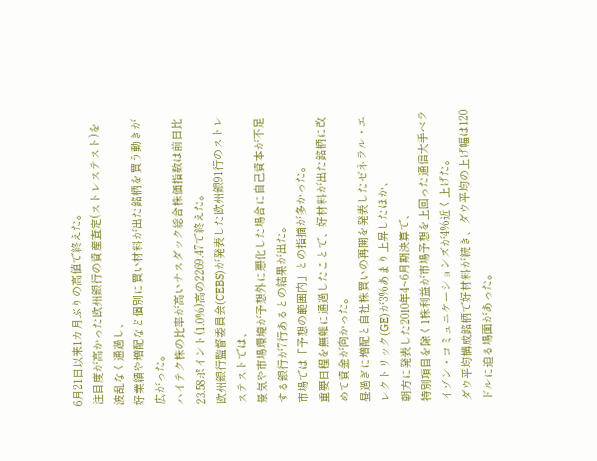6月21日以来1カ月ぶりの高値で終えた。
注目度が高かった欧州銀行の資産査定(ストレステスト)を波乱なく通過し、
好業績や増配など個別に買い材料が出た銘柄を買う動きが広がった。
ハイテク株の比率が高いナスダック総合株価指数は前日比23.58ポイント(1.0%)高の2269.47で終えた。
欧州銀行監督委員会(CEBS)が発表した欧州銀91行のストレステストでは、
景気や市場環境が予想外に悪化した場合に自己資本が不足する銀行が7行あるとの結果が出た。
市場では「予想の範囲内」との指摘が多かった。
重要日程を無難に通過したことで、好材料が出た銘柄に改めて資金が向かった。
昼過ぎに増配と自社株買いの再開を発表したゼネラル・エレクトリック(GE)が3%あまり上昇したほか、
朝方に発表した2010年4~6月期決算で、
特別項目を除く1株利益が市場予想を上回った通信大手ベライゾン・コミュニケーションズが4%近く上げた。
ダウ平均構成銘柄で好材料が続き、ダウ平均の上げ幅は120ドルに迫る場面があった。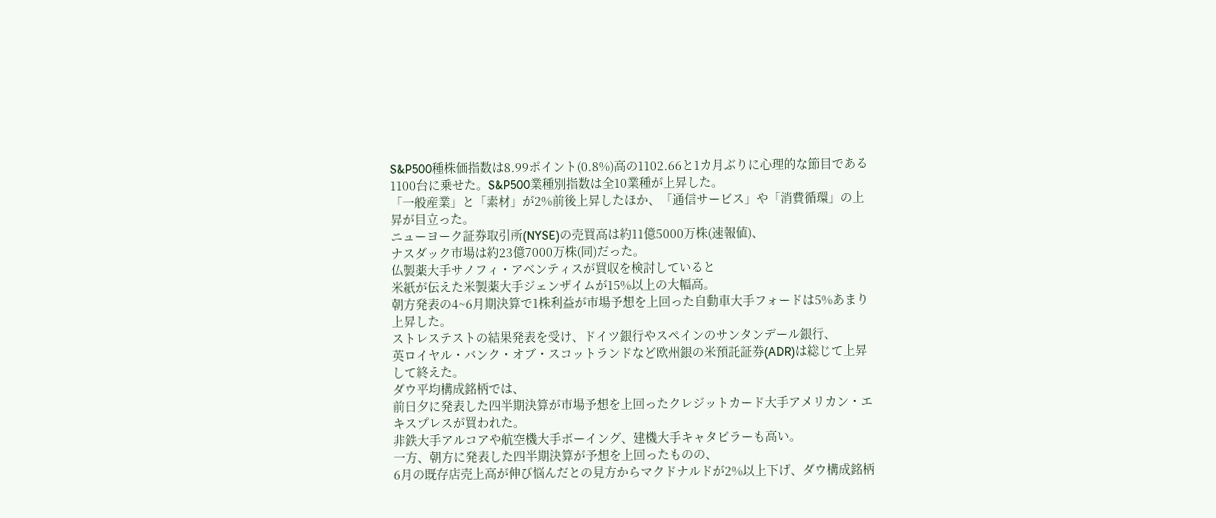S&P500種株価指数は8.99ポイント(0.8%)高の1102.66と1カ月ぶりに心理的な節目である1100台に乗せた。S&P500業種別指数は全10業種が上昇した。
「一般産業」と「素材」が2%前後上昇したほか、「通信サービス」や「消費循環」の上昇が目立った。
ニューヨーク証券取引所(NYSE)の売買高は約11億5000万株(速報値)、
ナスダック市場は約23億7000万株(同)だった。
仏製薬大手サノフィ・アベンティスが買収を検討していると
米紙が伝えた米製薬大手ジェンザイムが15%以上の大幅高。
朝方発表の4~6月期決算で1株利益が市場予想を上回った自動車大手フォードは5%あまり上昇した。
ストレステストの結果発表を受け、ドイツ銀行やスペインのサンタンデール銀行、
英ロイヤル・バンク・オブ・スコットランドなど欧州銀の米預託証券(ADR)は総じて上昇して終えた。
ダウ平均構成銘柄では、
前日夕に発表した四半期決算が市場予想を上回ったクレジットカード大手アメリカン・エキスプレスが買われた。
非鉄大手アルコアや航空機大手ボーイング、建機大手キャタピラーも高い。
一方、朝方に発表した四半期決算が予想を上回ったものの、
6月の既存店売上高が伸び悩んだとの見方からマクドナルドが2%以上下げ、ダウ構成銘柄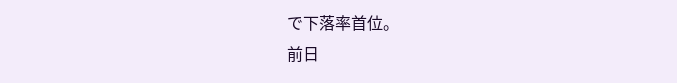で下落率首位。
前日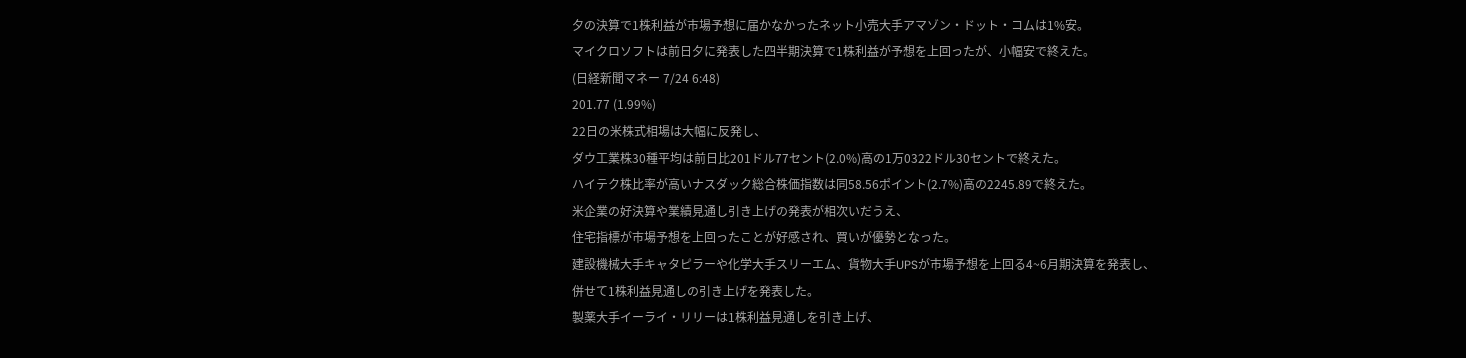夕の決算で1株利益が市場予想に届かなかったネット小売大手アマゾン・ドット・コムは1%安。
マイクロソフトは前日夕に発表した四半期決算で1株利益が予想を上回ったが、小幅安で終えた。
(日経新聞マネー 7/24 6:48)
201.77 (1.99%)
22日の米株式相場は大幅に反発し、
ダウ工業株30種平均は前日比201ドル77セント(2.0%)高の1万0322ドル30セントで終えた。
ハイテク株比率が高いナスダック総合株価指数は同58.56ポイント(2.7%)高の2245.89で終えた。
米企業の好決算や業績見通し引き上げの発表が相次いだうえ、
住宅指標が市場予想を上回ったことが好感され、買いが優勢となった。
建設機械大手キャタピラーや化学大手スリーエム、貨物大手UPSが市場予想を上回る4~6月期決算を発表し、
併せて1株利益見通しの引き上げを発表した。
製薬大手イーライ・リリーは1株利益見通しを引き上げ、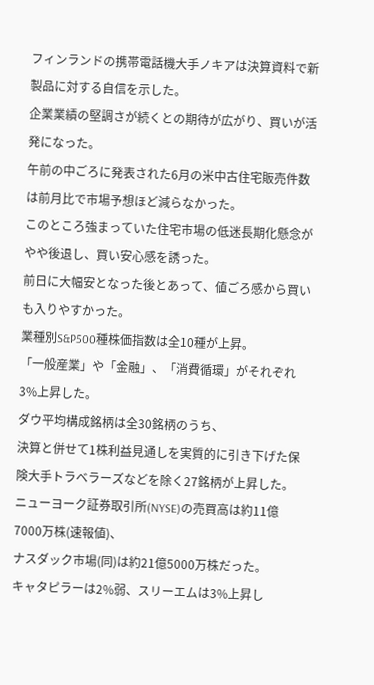フィンランドの携帯電話機大手ノキアは決算資料で新製品に対する自信を示した。
企業業績の堅調さが続くとの期待が広がり、買いが活発になった。
午前の中ごろに発表された6月の米中古住宅販売件数は前月比で市場予想ほど減らなかった。
このところ強まっていた住宅市場の低迷長期化懸念がやや後退し、買い安心感を誘った。
前日に大幅安となった後とあって、値ごろ感から買いも入りやすかった。
業種別S&P500種株価指数は全10種が上昇。
「一般産業」や「金融」、「消費循環」がそれぞれ3%上昇した。
ダウ平均構成銘柄は全30銘柄のうち、
決算と併せて1株利益見通しを実質的に引き下げた保険大手トラベラーズなどを除く27銘柄が上昇した。
ニューヨーク証券取引所(NYSE)の売買高は約11億7000万株(速報値)、
ナスダック市場(同)は約21億5000万株だった。
キャタピラーは2%弱、スリーエムは3%上昇し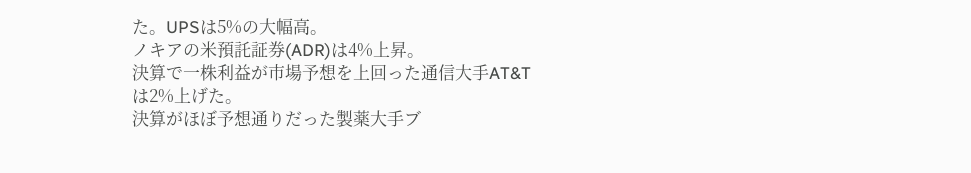た。UPSは5%の大幅高。
ノキアの米預託証券(ADR)は4%上昇。
決算で一株利益が市場予想を上回った通信大手AT&Tは2%上げた。
決算がほぼ予想通りだった製薬大手ブ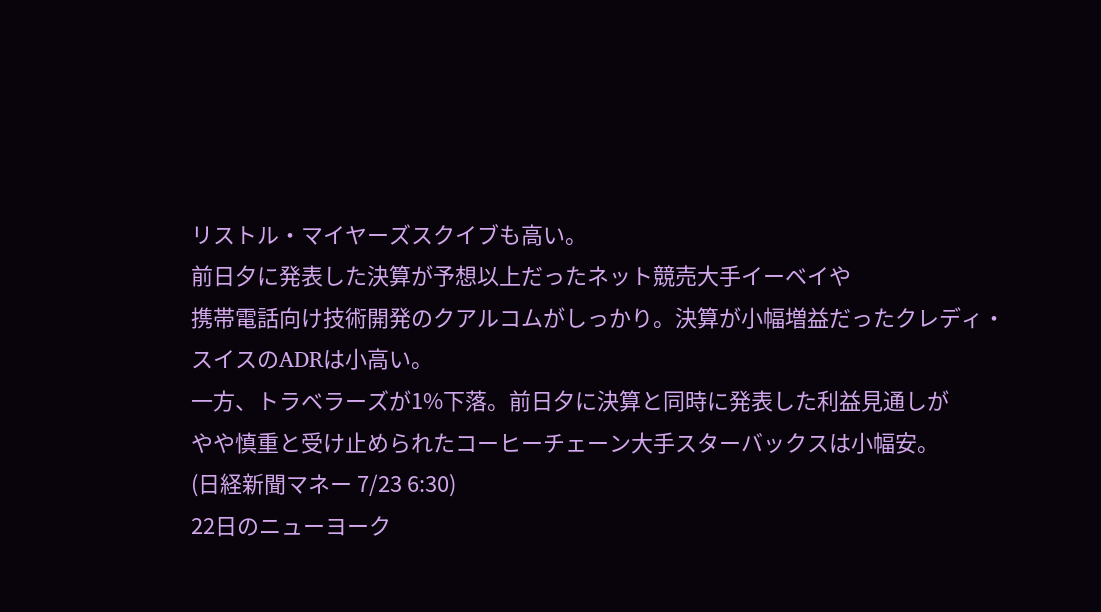リストル・マイヤーズスクイブも高い。
前日夕に発表した決算が予想以上だったネット競売大手イーベイや
携帯電話向け技術開発のクアルコムがしっかり。決算が小幅増益だったクレディ・スイスのADRは小高い。
一方、トラベラーズが1%下落。前日夕に決算と同時に発表した利益見通しが
やや慎重と受け止められたコーヒーチェーン大手スターバックスは小幅安。
(日経新聞マネー 7/23 6:30)
22日のニューヨーク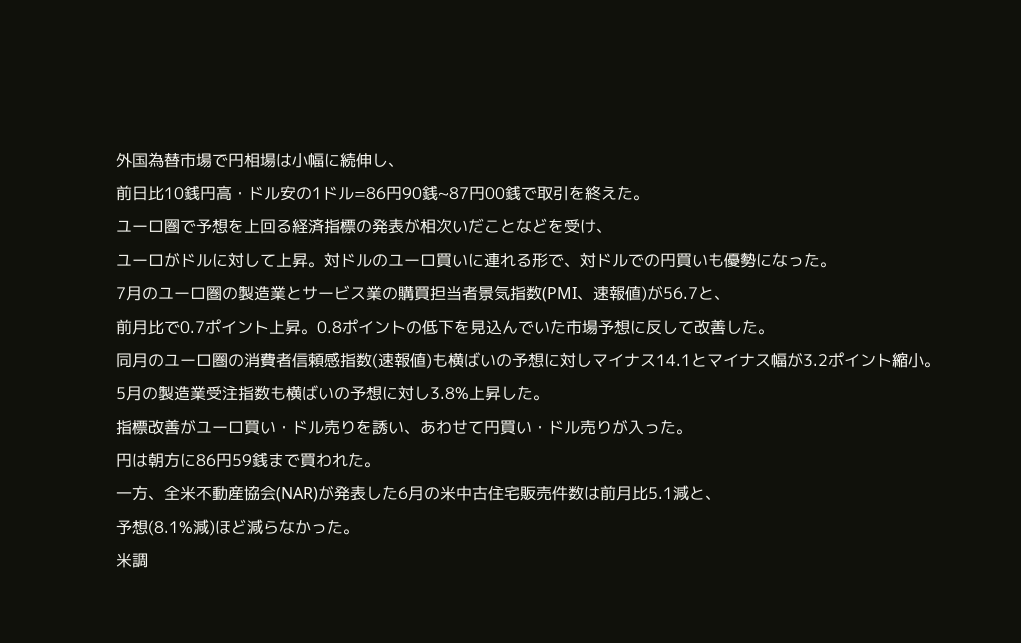外国為替市場で円相場は小幅に続伸し、
前日比10銭円高・ドル安の1ドル=86円90銭~87円00銭で取引を終えた。
ユーロ圏で予想を上回る経済指標の発表が相次いだことなどを受け、
ユーロがドルに対して上昇。対ドルのユーロ買いに連れる形で、対ドルでの円買いも優勢になった。
7月のユーロ圏の製造業とサービス業の購買担当者景気指数(PMI、速報値)が56.7と、
前月比で0.7ポイント上昇。0.8ポイントの低下を見込んでいた市場予想に反して改善した。
同月のユーロ圏の消費者信頼感指数(速報値)も横ばいの予想に対しマイナス14.1とマイナス幅が3.2ポイント縮小。
5月の製造業受注指数も横ばいの予想に対し3.8%上昇した。
指標改善がユーロ買い・ドル売りを誘い、あわせて円買い・ドル売りが入った。
円は朝方に86円59銭まで買われた。
一方、全米不動産協会(NAR)が発表した6月の米中古住宅販売件数は前月比5.1減と、
予想(8.1%減)ほど減らなかった。
米調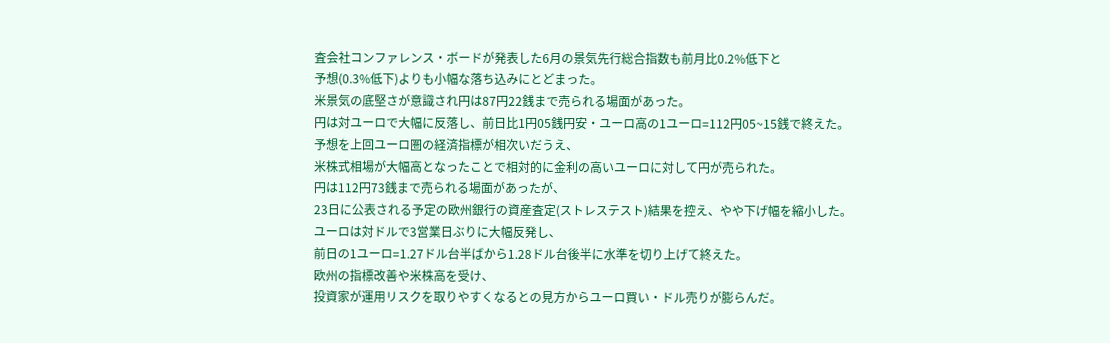査会社コンファレンス・ボードが発表した6月の景気先行総合指数も前月比0.2%低下と
予想(0.3%低下)よりも小幅な落ち込みにとどまった。
米景気の底堅さが意識され円は87円22銭まで売られる場面があった。
円は対ユーロで大幅に反落し、前日比1円05銭円安・ユーロ高の1ユーロ=112円05~15銭で終えた。
予想を上回ユーロ圏の経済指標が相次いだうえ、
米株式相場が大幅高となったことで相対的に金利の高いユーロに対して円が売られた。
円は112円73銭まで売られる場面があったが、
23日に公表される予定の欧州銀行の資産査定(ストレステスト)結果を控え、やや下げ幅を縮小した。
ユーロは対ドルで3営業日ぶりに大幅反発し、
前日の1ユーロ=1.27ドル台半ばから1.28ドル台後半に水準を切り上げて終えた。
欧州の指標改善や米株高を受け、
投資家が運用リスクを取りやすくなるとの見方からユーロ買い・ドル売りが膨らんだ。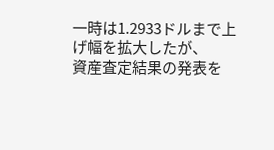一時は1.2933ドルまで上げ幅を拡大したが、
資産査定結果の発表を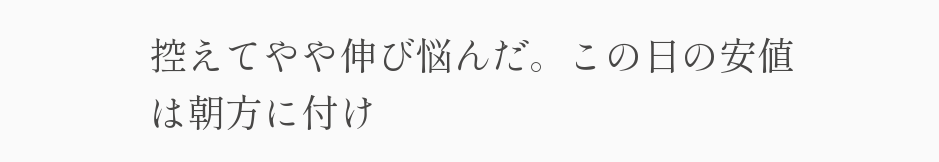控えてやや伸び悩んだ。この日の安値は朝方に付け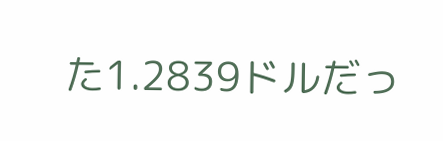た1.2839ドルだっ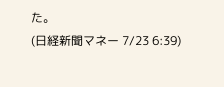た。
(日経新聞マネー 7/23 6:39)